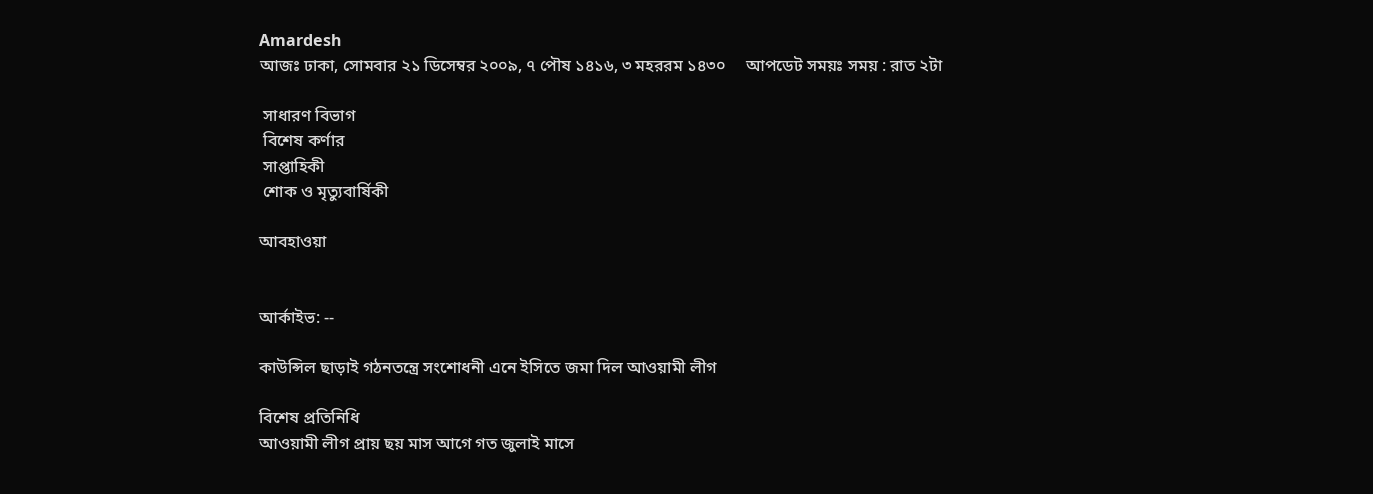Amardesh
আজঃ ঢাকা, সোমবার ২১ ডিসেম্বর ২০০৯, ৭ পৌষ ১৪১৬, ৩ মহররম ১৪৩০     আপডেট সময়ঃ সময় : রাত ২টা

 সাধারণ বিভাগ
 বিশেষ কর্ণার
 সাপ্তাহিকী
 শোক ও মৃত্যুবার্ষিকী

আবহাওয়া


আর্কাইভ: --

কাউন্সিল ছাড়াই গঠনতন্ত্রে সংশোধনী এনে ইসিতে জমা দিল আওয়ামী লীগ

বিশেষ প্রতিনিধি
আওয়ামী লীগ প্রায় ছয় মাস আগে গত জুলাই মাসে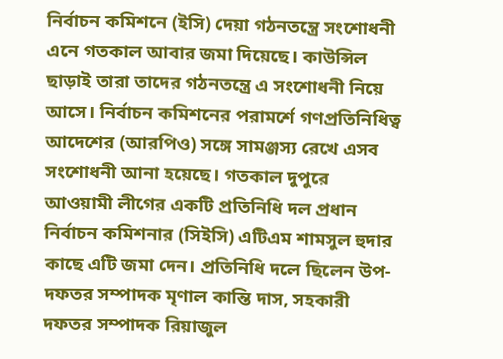নির্বাচন কমিশনে (ইসি) দেয়া গঠনতন্ত্রে সংশোধনী এনে গতকাল আবার জমা দিয়েছে। কাউন্সিল ছাড়াই তারা তাদের গঠনতন্ত্রে এ সংশোধনী নিয়ে আসে। নির্বাচন কমিশনের পরামর্শে গণপ্রতিনিধিত্ব আদেশের (আরপিও) সঙ্গে সামঞ্জস্য রেখে এসব সংশোধনী আনা হয়েছে। গতকাল দুপুরে আওয়ামী লীগের একটি প্রতিনিধি দল প্রধান নির্বাচন কমিশনার (সিইসি) এটিএম শামসুল হুদার কাছে এটি জমা দেন। প্রতিনিধি দলে ছিলেন উপ-দফতর সম্পাদক মৃণাল কান্তি দাস, সহকারী দফতর সম্পাদক রিয়াজুল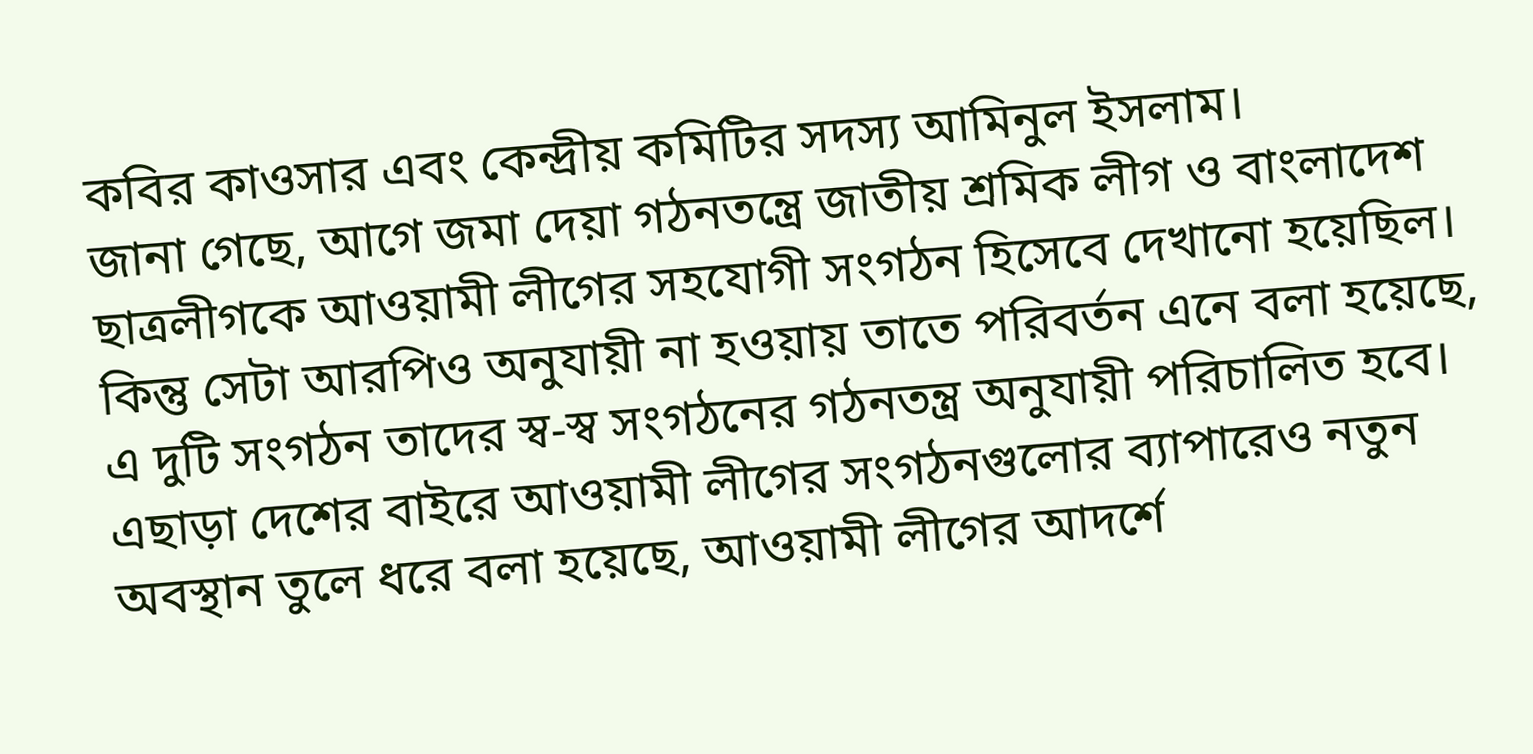কবির কাওসার এবং কেন্দ্রীয় কমিটির সদস্য আমিনুল ইসলাম।
জানা গেছে, আগে জমা দেয়া গঠনতন্ত্রে জাতীয় শ্রমিক লীগ ও বাংলাদেশ ছাত্রলীগকে আওয়ামী লীগের সহযোগী সংগঠন হিসেবে দেখানো হয়েছিল। কিন্তু সেটা আরপিও অনুযায়ী না হওয়ায় তাতে পরিবর্তন এনে বলা হয়েছে, এ দুটি সংগঠন তাদের স্ব-স্ব সংগঠনের গঠনতন্ত্র অনুযায়ী পরিচালিত হবে। এছাড়া দেশের বাইরে আওয়ামী লীগের সংগঠনগুলোর ব্যাপারেও নতুন অবস্থান তুলে ধরে বলা হয়েছে, আওয়ামী লীগের আদর্শে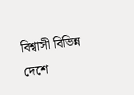বিশ্বাসী বিভিন্ন দেশে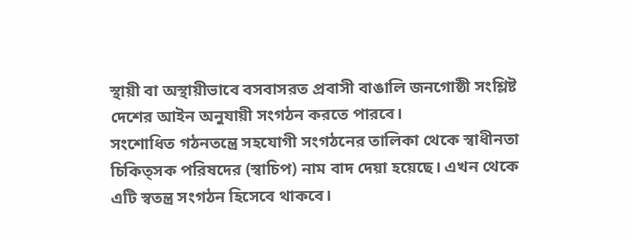স্থায়ী বা অস্থায়ীভাবে বসবাসরত প্রবাসী বাঙালি জনগোষ্ঠী সংশ্লিষ্ট দেশের আইন অনুযায়ী সংগঠন করতে পারবে।
সংশোধিত গঠনতন্ত্রে সহযোগী সংগঠনের তালিকা থেকে স্বাধীনতা চিকিত্সক পরিষদের (স্বাচিপ) নাম বাদ দেয়া হয়েছে। এখন থেকে এটি স্বতন্ত্র সংগঠন হিসেবে থাকবে।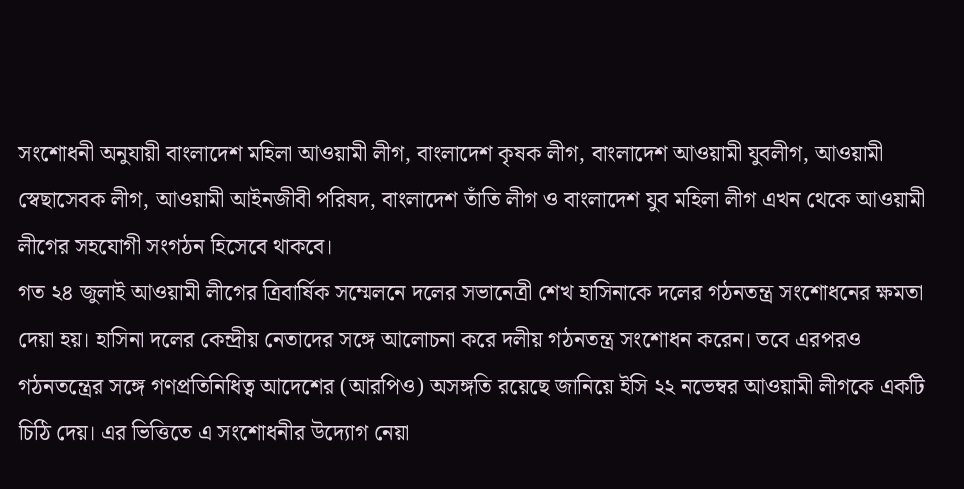সংশোধনী অনুযায়ী বাংলাদেশ মহিলা আওয়ামী লীগ, বাংলাদেশ কৃষক লীগ, বাংলাদেশ আওয়ামী যুবলীগ, আওয়ামী স্বেছাসেবক লীগ, আওয়ামী আইনজীবী পরিষদ, বাংলাদেশ তাঁতি লীগ ও বাংলাদেশ যুব মহিলা লীগ এখন থেকে আওয়ামী লীগের সহযোগী সংগঠন হিসেবে থাকবে।
গত ২৪ জুলাই আওয়ামী লীগের ত্রিবার্ষিক সম্মেলনে দলের সভানেত্রী শেখ হাসিনাকে দলের গঠনতন্ত্র সংশোধনের ক্ষমতা দেয়া হয়। হাসিনা দলের কেন্দ্রীয় নেতাদের সঙ্গে আলোচনা করে দলীয় গঠনতন্ত্র সংশোধন করেন। তবে এরপরও গঠনতন্ত্রের সঙ্গে গণপ্রতিনিধিত্ব আদেশের (আরপিও) অসঙ্গতি রয়েছে জানিয়ে ইসি ২২ নভেম্বর আওয়ামী লীগকে একটি চিঠি দেয়। এর ভিত্তিতে এ সংশোধনীর উদ্যোগ নেয়া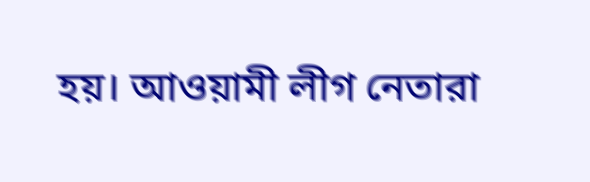হয়। আওয়ামী লীগ নেতারা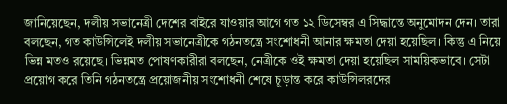জানিয়েছেন, দলীয় সভানেত্রী দেশের বাইরে যাওয়ার আগে গত ১২ ডিসেম্বর এ সিদ্ধান্তে অনুমোদন দেন। তারা বলছেন, গত কাউন্সিলেই দলীয় সভানেত্রীকে গঠনতন্ত্রে সংশোধনী আনার ক্ষমতা দেয়া হয়েছিল। কিন্তু এ নিয়ে ভিন্ন মতও রয়েছে। ভিন্নমত পোষণকারীরা বলছেন, নেত্রীকে ওই ক্ষমতা দেয়া হয়েছিল সাময়িকভাবে। সেটা প্রয়োগ করে তিনি গঠনতন্ত্রে প্রয়োজনীয় সংশোধনী শেষে চূড়ান্ত করে কাউন্সিলরদের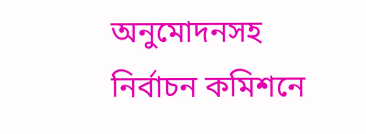অনুমোদনসহ নির্বাচন কমিশনে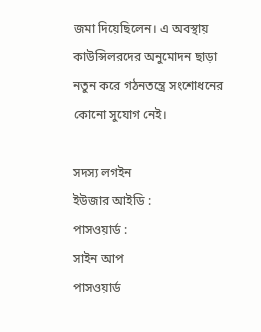জমা দিয়েছিলেন। এ অবস্থায় কাউন্সিলরদের অনুমোদন ছাড়া নতুন করে গঠনতন্ত্রে সংশোধনের কোনো সুযোগ নেই।

সদস্য লগইন
ইউজার আইডি :
পাসওয়ার্ড :
সাইন আপ
পাসওয়ার্ড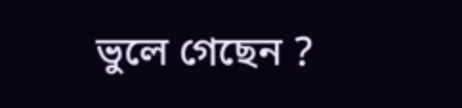ভুলে গেছেন ?